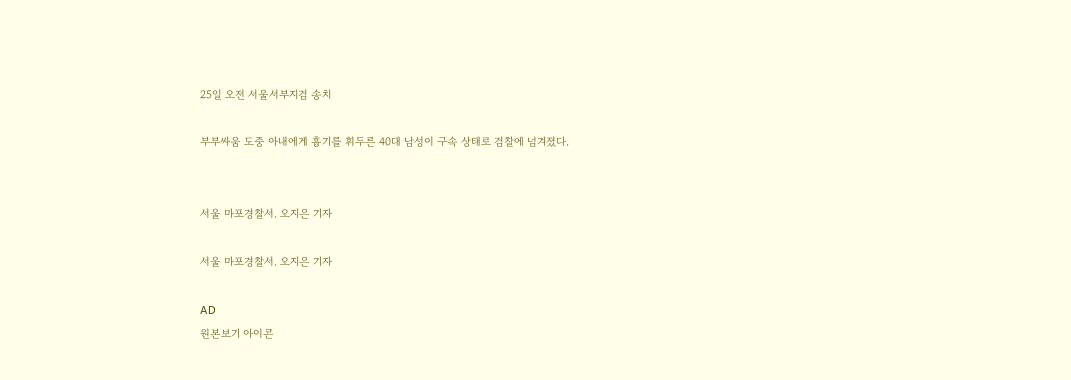25일 오전 서울서부지검 송치

부부싸움 도중 아내에게 흉기를 휘두른 40대 남성이 구속 상태로 검찰에 넘겨졌다.


서울 마포경찰서. 오지은 기자

서울 마포경찰서. 오지은 기자

AD
원본보기 아이콘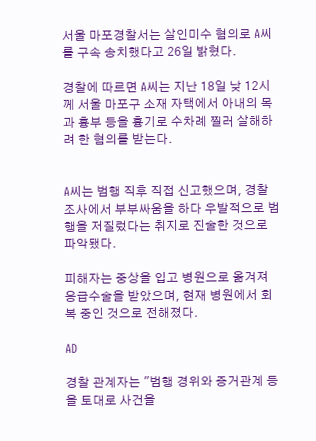서울 마포경찰서는 살인미수 혐의로 A씨를 구속 송치했다고 26일 밝혔다.

경찰에 따르면 A씨는 지난 18일 낮 12시께 서울 마포구 소재 자택에서 아내의 목과 흉부 등을 흉기로 수차례 찔러 살해하려 한 혐의를 받는다.


A씨는 범행 직후 직접 신고했으며, 경찰 조사에서 부부싸움을 하다 우발적으로 범행을 저질렀다는 취지로 진술한 것으로 파악됐다.

피해자는 중상을 입고 병원으로 옮겨져 응급수술을 받았으며, 현재 병원에서 회복 중인 것으로 전해졌다.

AD

경찰 관계자는 "범행 경위와 증거관계 등을 토대로 사건을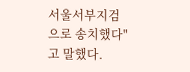서울서부지검으로 송치했다"고 말했다.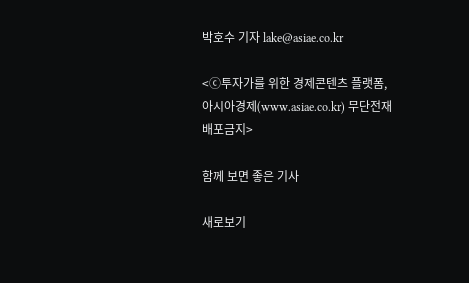박호수 기자 lake@asiae.co.kr

<ⓒ투자가를 위한 경제콘텐츠 플랫폼, 아시아경제(www.asiae.co.kr) 무단전재 배포금지>

함께 보면 좋은 기사

새로보기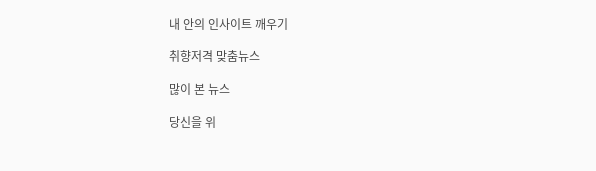내 안의 인사이트 깨우기

취향저격 맞춤뉴스

많이 본 뉴스

당신을 위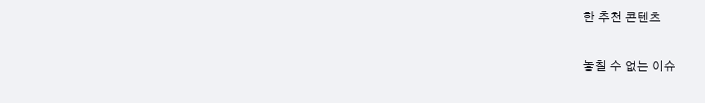한 추천 콘텐츠

놓칠 수 없는 이슈